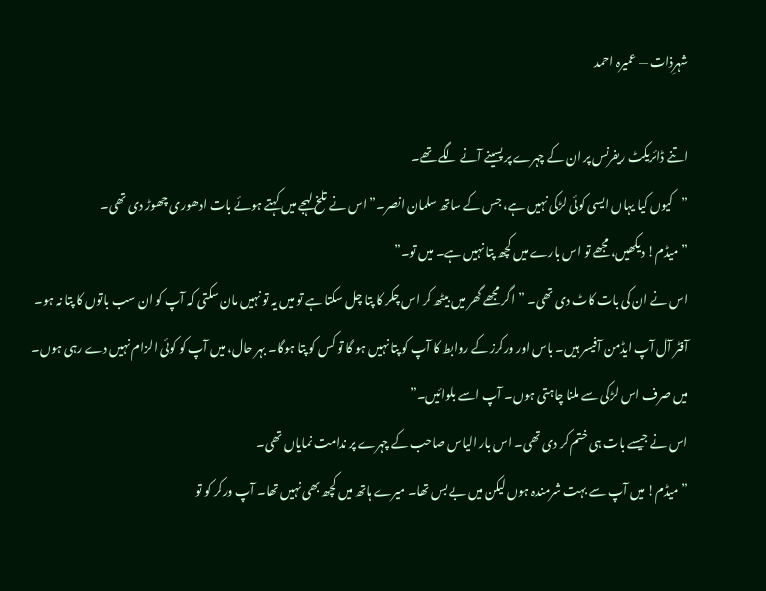شہرِذات — عمیرہ احمد

اتنے ڈائریکٹ ریفرنس پر ان کے چہرے پر پسینے آنے لگے تھے۔
”کیوں کیا یہاں ایسی کوئی لڑکی نہیں ہے، جس کے ساتھ سلمان انصر۔” اس نے تلخ لہجے میں کہتے ہوئے بات ادھوری چھوڑ دی تھی۔
”میڈم! دیکھیں، مجھے تو اس بارے میں کچھ پتا نہیں ہے۔ میں تو۔”
اس نے ان کی بات کاٹ دی تھی۔ ”اگر مجھے گھر میں بیٹھ کر اس چکر کا پتا چل سکتا ہے تو میں یہ تو نہیں مان سکتی کہ آپ کو ان سب باتوں کا پتا نہ ہو۔ آفٹر آل آپ ایڈمن آفیسر ہیں۔ باس اور ورکرز کے روابط کا آپ کو پتا نہیں ہو گا تو کس کو پتا ہوگا۔ بہر حال، میں آپ کو کوئی الزام نہیں دے رہی ہوں۔ میں صرف اس لڑکی سے ملنا چاہتی ہوں۔ آپ اسے بلوائیں۔”
اس نے جیسے بات ہی ختم کر دی تھی۔ اس بار الیاس صاحب کے چہرے پر ندامت نمایاں تھی۔
”میڈم! میں آپ سے بہت شرمندہ ہوں لیکن میں بے بس تھا۔ میرے ہاتھ میں کچھ بھی نہیں تھا۔ آپ ورکر کو تو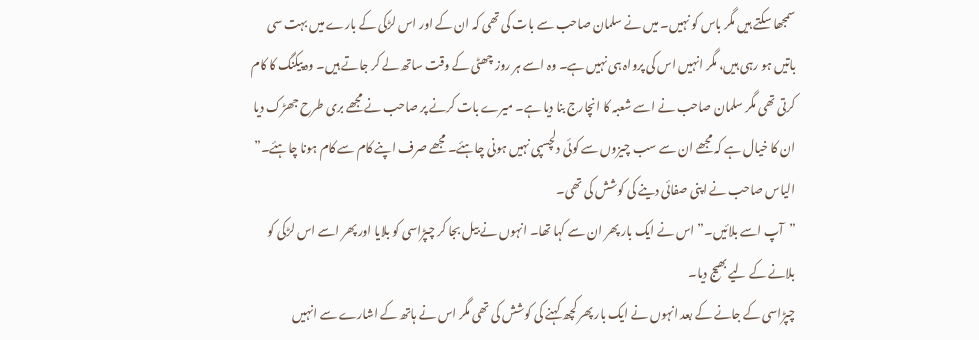سمجھا سکتے ہیں مگر باس کو نہیں۔ میں نے سلمان صاحب سے بات کی تھی کہ ان کے اور اس لڑکی کے بارے میں بہت سی باتیں ہو رہی ہیں، مگر انہیں اس کی پرواہ ہی نہیں ہے۔ وہ اسے ہر روز چھٹی کے وقت ساتھ لے کر جاتے ہیں۔ وہ پیکنگ کا کام کرتی تھی مگر سلمان صاحب نے اسے شعبہ کا انچارج بنا دیا ہے۔ میرے بات کرنے پر صاحب نے مجھے بری طرح جھڑک دیا ان کا خیال ہے کہ مجھے ان سے سب چیزوں سے کوئی دلچسپی نہیں ہونی چاہئے۔ مجھے صرف اپنے کام سے کام ہونا چاہئے۔”
الیاس صاحب نے اپنی صفائی دینے کی کوشش کی تھی۔
”آپ اسے بلائیں۔” اس نے ایک بار پھر ان سے کہا تھا۔ انہوں نے بیل بجا کر چپڑاسی کو بلایا اور پھر اسے اس لڑکی کو بلانے کے لیے بھیج دیا۔
چپڑاسی کے جانے کے بعد انہوں نے ایک بار پھر کچھ کہنے کی کوشش کی تھی مگر اس نے ہاتھ کے اشارے سے انہیں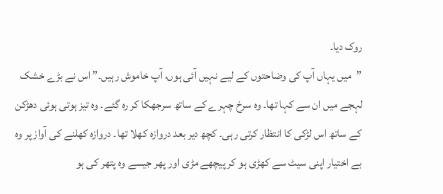روک دیا۔
”میں یہاں آپ کی وضاحتوں کے لیے نہیں آئی ہوں، آپ خاموش رہیں۔” اس نے بڑے خشک لہجے میں ان سے کہا تھا۔ وہ سرخ چہرے کے ساتھ سرجھکا کر رہ گئے۔ وہ تیز ہوتی ہوئی دھڑکن کے ساتھ اس لڑکی کا انتظار کرتی رہی۔ کچھ دیر بعد دروازہ کھلا تھا۔ دروازہ کھلنے کی آواز پر وہ بے اختیار اپنی سیٹ سے کھڑی ہو کر پیچھے مڑی اور پھر جیسے وہ پتھر کی ہو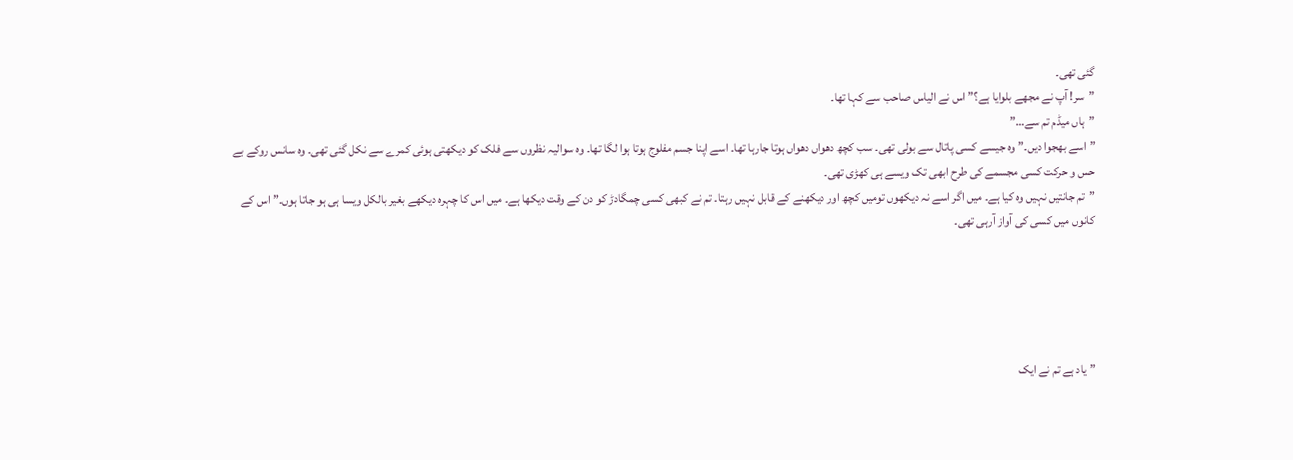گئی تھی۔
”سر! آپ نے مجھے بلوایا ہے؟” اس نے الیاس صاحب سے کہا تھا۔
”ہاں میڈم تم سے…”
”اسے بھجوا دیں۔” وہ جیسے کسی پاتال سے بولی تھی۔ سب کچھ دھواں دھواں ہوتا جارہا تھا۔ اسے اپنا جسم مفلوج ہوتا ہوا لگا تھا۔ وہ سوالیہ نظروں سے فلک کو دیکھتی ہوئی کمرے سے نکل گئی تھی۔ وہ سانس روکے بے حس و حرکت کسی مجسمے کی طرح ابھی تک ویسے ہی کھڑی تھی۔
”تم جانتیں نہیں وہ کیا ہے۔ میں اگر اسے نہ دیکھوں تومیں کچھ اور دیکھنے کے قابل نہیں رہتا۔ تم نے کبھی کسی چمگادڑ کو دن کے وقت دیکھا ہے۔ میں اس کا چہرہ دیکھے بغیر بالکل ویسا ہی ہو جاتا ہوں۔” اس کے کانوں میں کسی کی آواز آرہی تھی۔





”یاد ہے تم نے ایک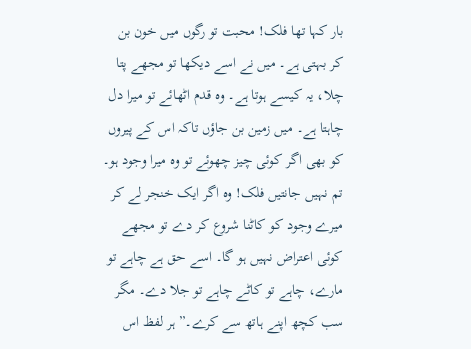بار کہا تھا فلک! محبت تو رگوں میں خون بن کر بہتی ہے۔ میں نے اسے دیکھا تو مجھے پتا چلا، یہ کیسے ہوتا ہے۔ وہ قدم اٹھائے تو میرا دل چاہتا ہے۔ میں زمین بن جاؤں تاکہ اس کے پیروں کو بھی اگر کوئی چیز چھوئے تو وہ میرا وجود ہو۔ تم نہیں جانتیں فلک! وہ اگر ایک خنجر لے کر میرے وجود کو کاٹنا شروع کر دے تو مجھے کوئی اعتراض نہیں ہو گا۔ اسے حق ہے چاہے تو مارے، چاہے تو کاٹے چاہے تو جلا دے۔ مگر سب کچھ اپنے ہاتھ سے کرے۔” ہر لفظ اس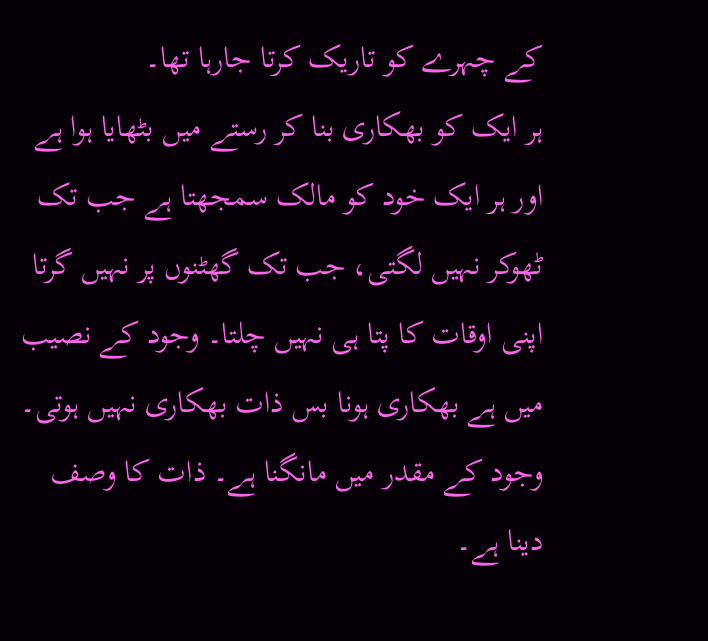کے چہرے کو تاریک کرتا جارہا تھا۔
ہر ایک کو بھکاری بنا کر رستے میں بٹھایا ہوا ہے اور ہر ایک خود کو مالک سمجھتا ہے جب تک ٹھوکر نہیں لگتی، جب تک گھٹنوں پر نہیں گرتا اپنی اوقات کا پتا ہی نہیں چلتا۔ وجود کے نصیب میں ہے بھکاری ہونا بس ذات بھکاری نہیں ہوتی۔ وجود کے مقدر میں مانگنا ہے۔ ذات کا وصف دینا ہے۔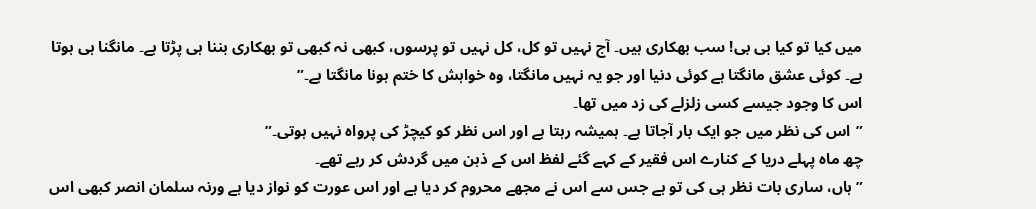میں کیا تو کیا بی بی! سب بھکاری ہیں۔ آج نہیں تو کل، کل نہیں تو پرسوں، کبھی نہ کبھی تو بھکاری بننا ہی پڑتا ہے۔ مانگنا ہی ہوتا ہے۔ کوئی عشق مانگتا ہے کوئی دنیا اور جو یہ نہیں مانگتا، وہ خواہش کا ختم ہونا مانگتا ہے۔”
اس کا وجود جیسے کسی زلزلے کی زد میں تھا۔
”اس کی نظر میں جو ایک بار آجاتا ہے۔ ہمیشہ رہتا ہے اور اس نظر کو کیچڑ کی پرواہ نہیں ہوتی۔”
چھ ماہ پہلے دریا کے کنارے اس فقیر کے کہے گئے لفظ اس کے ذہن میں گردش کر رہے تھے۔
”ہاں، ساری بات نظر ہی کی تو ہے جس سے اس نے مجھے محروم کر دیا ہے اور اس عورت کو نواز دیا ہے ورنہ سلمان انصر کبھی اس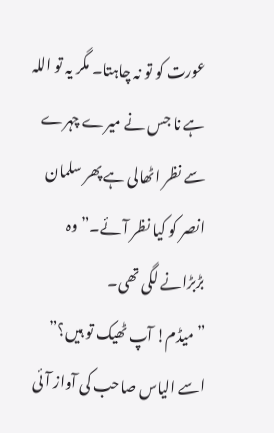عورت کو تو نہ چاہتا۔ مگر یہ تو اللہ ہے نا جس نے میرے چہرے سے نظر اٹھالی ہے پھر سلمان انصر کو کیا نظر آئے۔” وہ بڑبڑانے لگی تھی۔
”میڈم! آپ ٹھیک تو ہیں؟”
اسے الیاس صاحب کی آواز آئی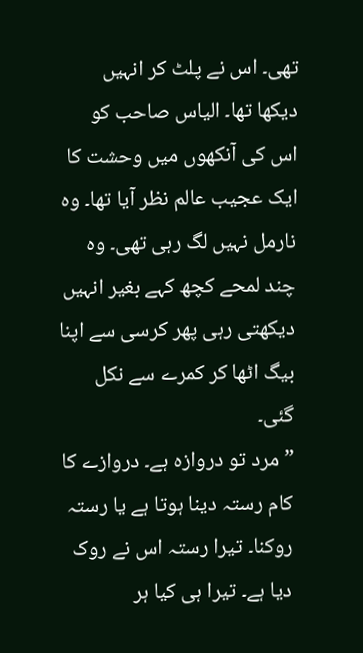تھی۔ اس نے پلٹ کر انہیں دیکھا تھا۔ الیاس صاحب کو اس کی آنکھوں میں وحشت کا ایک عجیب عالم نظر آیا تھا۔ وہ نارمل نہیں لگ رہی تھی۔ وہ چند لمحے کچھ کہے بغیر انہیں دیکھتی رہی پھر کرسی سے اپنا بیگ اٹھا کر کمرے سے نکل گئی۔
”مرد تو دروازہ ہے۔ دروازے کا کام رستہ دینا ہوتا ہے یا رستہ روکنا۔ تیرا رستہ اس نے روک دیا ہے۔ تیرا ہی کیا ہر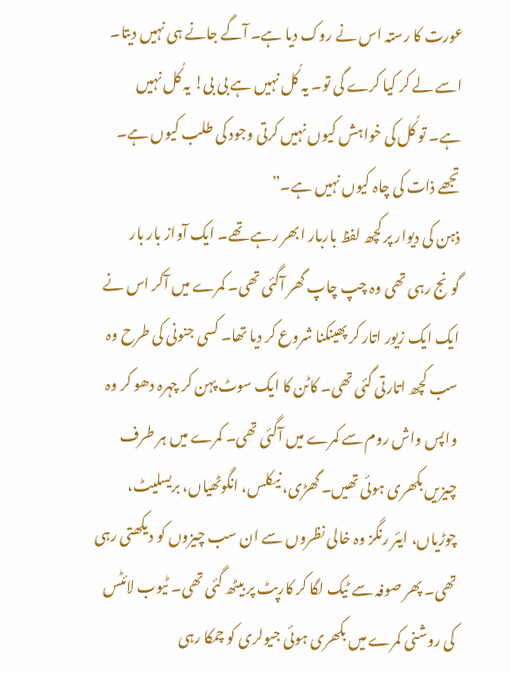عورت کا رستہ اس نے روک دیا ہے۔ آگے جانے ہی نہیں دیتا۔ اسے لے کر کیا کرے گی تو۔ یہ کُل نہیں ہے بی بی! یہ کُل نہیں ہے۔ تو کُل کی خواہش کیوں نہیں کرتی وجود کی طلب کیوں ہے۔ تجھے ذات کی چاہ کیوں نہیں ہے۔”
ذہن کی دیوار پر کچھ لفظ باربار ابھر رہے تھے۔ ایک آواز بار بار گونج رہی تھی وہ چپ چاپ گھر آگئی تھی۔ کمرے میں آکر اس نے ایک ایک زیور اتار کر پھینکنا شروع کر دیا تھا۔ کسی جنونی کی طرح وہ سب کچھ اتارتی گئی تھی۔ کاٹن کا ایک سوٹ پہن کر چہرہ دھو کر وہ واپس واش روم سے کمرے میں آگئی تھی۔ کمرے میں ہر طرف چیزیں بکھری ہوئی تھیں۔ گھڑی، نیکلس، انگوٹھیاں، بریسلیٹ، چوڑیاں، ایئر رنگز وہ خالی نظروں سے ان سب چیزوں کو دیکھتی رہی تھی۔ پھر صوفہ سے ٹیک لگا کر کارپٹ پر بیٹھ گئی تھی۔ ٹیوب لائٹس کی روشنی کمرے میں بکھری ہوئی جیولری کو چمکا رہی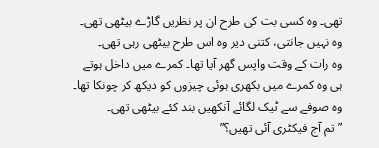تھی۔ وہ کسی بت کی طرح ان پر نظریں گاڑے بیٹھی تھی۔ وہ نہیں جانتی، کتنی دیر وہ اس طرح بیٹھی رہی تھی۔
وہ رات کے وقت واپس گھر آیا تھا۔ کمرے میں داخل ہوتے ہی وہ کمرے میں بکھری ہوئی چیزوں کو دیکھ کر چونکا تھا۔ وہ صوفے سے ٹیک لگائے آنکھیں بند کئے بیٹھی تھی۔
”تم آج فیکٹری آئی تھیں؟”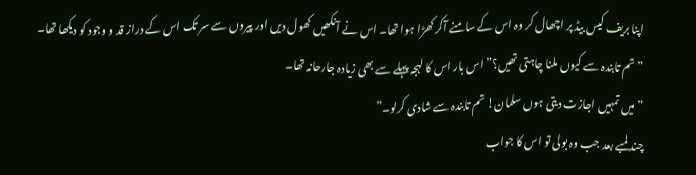اپنا بریف کیس بیڈ پر اچھال کر وہ اس کے سامنے آکر کھڑا ہوا تھا۔ اس نے آنکھیں کھول دیں اور پیروں سے سر تک اس کے دراز قد و وجود کو دیکھا تھا۔
”تم تابندہ سے کیوں ملنا چاہتی تھیں؟” اس بار اس کا لہجہ پہلے سے بھی زیادہ جارحانہ تھا۔
”میں تمہیں اجازت دیتی ہوں سلمان! تم تابندہ سے شادی کرلو۔”
چند لمبے بعد جب وہ بولی تو اس کا جواب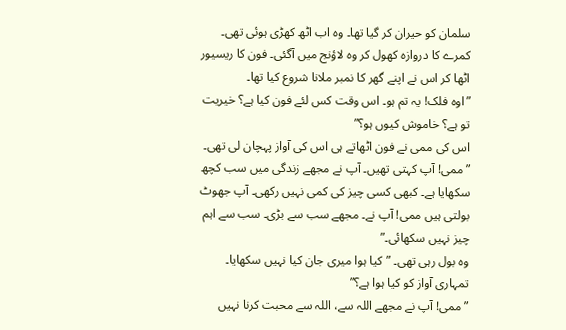سلمان کو حیران کر گیا تھا۔ وہ اب اٹھ کھڑی ہوئی تھی۔ کمرے کا دروازہ کھول کر وہ لاؤنج میں آگئی۔ فون کا ریسیور اٹھا کر اس نے اپنے گھر کا نمبر ملانا شروع کیا تھا۔
”اوہ فلک! یہ تم ہو۔ اس وقت کس لئے فون کیا ہے؟ خیریت تو ہے؟ خاموش کیوں ہو؟”
اس کی ممی نے فون اٹھاتے ہی اس کی آواز پہچان لی تھی۔
”ممی! آپ کہتی تھیں۔ آپ نے مجھے زندگی میں سب کچھ سکھایا ہے۔ کبھی کسی چیز کی کمی نہیں رکھی۔ آپ جھوٹ بولتی ہیں ممی! آپ نے۔ مجھے سب سے بڑی۔ سب سے اہم چیز نہیں سکھائی۔”
وہ بول رہی تھی۔ ”کیا ہوا میری جان کیا نہیں سکھایا۔ تمہاری آواز کو کیا ہوا ہے؟”
”ممی! آپ نے مجھے اللہ سے، اللہ سے محبت کرنا نہیں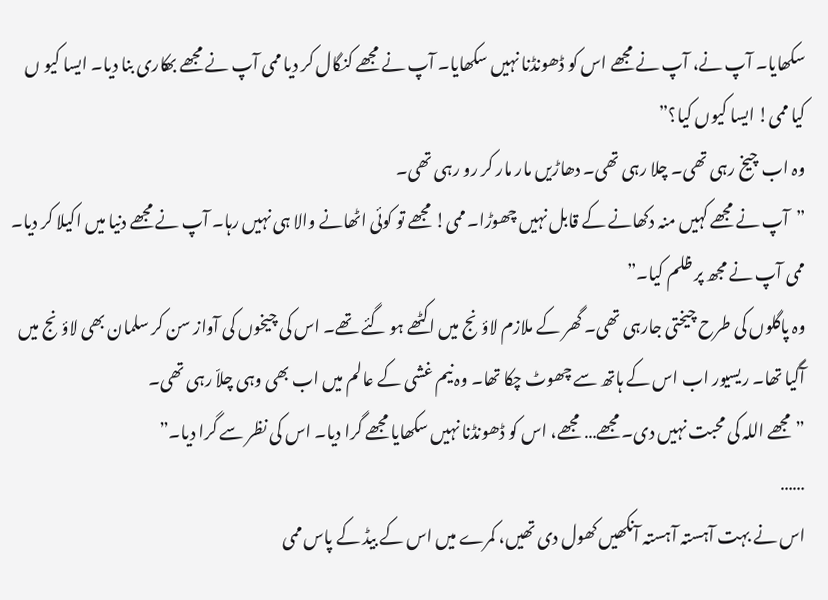سکھایا۔ آپ نے، آپ نے مجھے اس کو ڈھونڈنا نہیں سکھایا۔ آپ نے مجھے کنگال کر دیا ممی آپ نے مجھے بھکاری بنا دیا۔ ایسا کیو ں کیا ممی! ایسا کیوں کیا؟”
وہ اب چیخ رہی تھی۔ چلا رہی تھی۔ دھاڑیں مار مار کر رو رہی تھی۔
”آپ نے مجھے کہیں منہ دکھانے کے قابل نہیں چھوڑا۔ ممی! مجھے تو کوئی اٹھانے والا ہی نہیں رہا۔ آپ نے مجھے دنیا میں اکیلا کر دیا۔ ممی آپ نے مجھ پر ظلم کیا۔”
وہ پاگلوں کی طرح چیختی جارہی تھی۔ گھر کے ملازم لاؤنج میں اکٹھے ہو گئے تھے۔ اس کی چیخوں کی آواز سن کر سلمان بھی لاؤنج میں آگیا تھا۔ ریسیور اب اس کے ہاتھ سے چھوٹ چکا تھا۔ وہ نیم غشی کے عالم میں اب بھی وہی چلاّ رہی تھی۔
”مجھے اللہ کی محبت نہیں دی۔ مجھے… مجھے، اس کو ڈھونڈنا نہیں سکھایا مجھے گرا دیا۔ اس کی نظر سے گرا دیا۔”
……
اس نے بہت آہستہ آہستہ آنکھیں کھول دی تھیں، کمرے میں اس کے بیڈ کے پاس ممی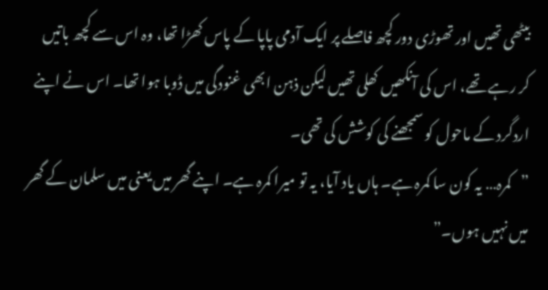بیٹھی تھیں اور تھوڑی دور کچھ فاصلے پر ایک آدمی پاپا کے پاس کھڑا تھا، وہ اس سے کچھ باتیں کر رہے تھے، اس کی آنکھیں کھلی تھیں لیکن ذہن ابھی غنودگی میں ڈوبا ہوا تھا۔ اس نے اپنے اردگرد کے ماحول کو سمجھنے کی کوشش کی تھی۔
”کمرہ… یہ کون سا کمرہ ہے۔ ہاں یاد آیا، یہ تو میرا کمرہ ہے۔ اپنے گھر میں یعنی میں سلمان کے گھر میں نہیں ہوں۔”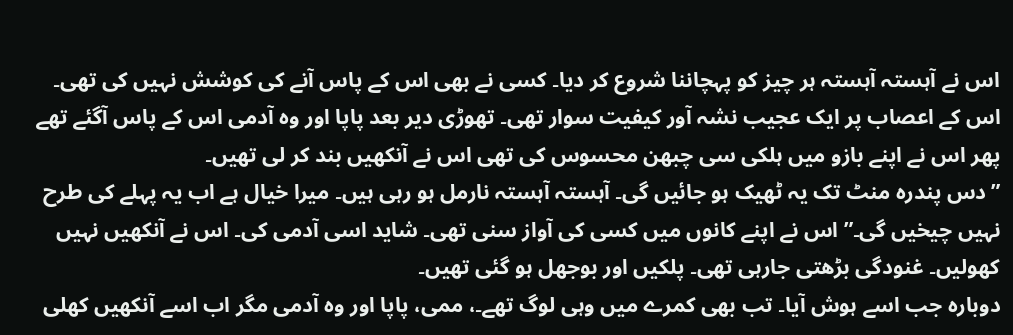اس نے آہستہ آہستہ ہر چیز کو پہچاننا شروع کر دیا۔ کسی نے بھی اس کے پاس آنے کی کوشش نہیں کی تھی۔ اس کے اعصاب پر ایک عجیب نشہ آور کیفیت سوار تھی۔ تھوڑی دیر بعد پاپا اور وہ آدمی اس کے پاس آگئے تھے پھر اس نے اپنے بازو میں ہلکی سی چبھن محسوس کی تھی اس نے آنکھیں بند کر لی تھیں۔
”دس پندرہ منٹ تک یہ ٹھیک ہو جائیں گی۔ آہستہ آہستہ نارمل ہو رہی ہیں۔ میرا خیال ہے اب یہ پہلے کی طرح نہیں چیخیں گی۔” اس نے اپنے کانوں میں کسی کی آواز سنی تھی۔ شاید اسی آدمی کی۔ اس نے آنکھیں نہیں کھولیں۔ غنودگی بڑھتی جارہی تھی۔ پلکیں اور بوجھل ہو گئی تھیں۔
دوبارہ جب اسے ہوش آیا۔ تب بھی کمرے میں وہی لوگ تھے۔، ممی، پاپا اور وہ آدمی مگر اب اسے آنکھیں کھلی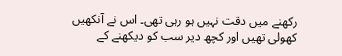رکھنے میں دقت نہیں ہو رہی تھی۔ اس نے آنکھیں کھولی تھیں اور کچھ دیر سب کو دیکھنے کے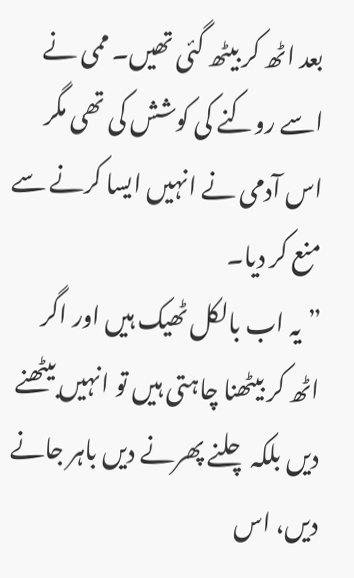بعد اٹھ کر بیٹھ گئی تھیں۔ ممی نے اسے روکنے کی کوشش کی تھی مگر اس آدمی نے انہیں ایسا کرنے سے منع کر دیا۔
”یہ اب بالکل ٹھیک ہیں اور اگر اٹھ کر بیٹھنا چاہتی ہیں تو انہیں بیٹھنے دیں بلکہ چلنے پھرنے دیں باہر جانے دیں، اس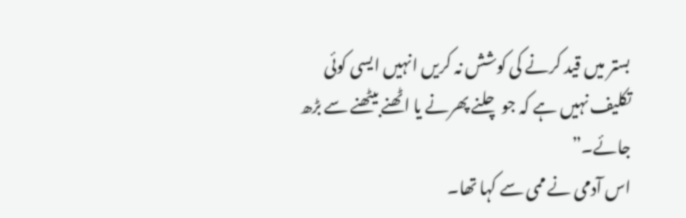بستر میں قید کرنے کی کوشش نہ کریں انہیں ایسی کوئی تکلیف نہیں ہے کہ جو چلنے پھرنے یا اٹھنے بیٹھنے سے بڑھ جائے۔”
اس آدمی نے ممی سے کہا تھا۔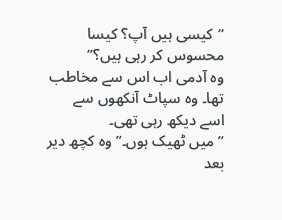”کیسی ہیں آپ؟ کیسا محسوس کر رہی ہیں؟”
وہ آدمی اب اس سے مخاطب تھا۔ وہ سپاٹ آنکھوں سے اسے دیکھ رہی تھی۔
”میں ٹھیک ہوں۔” وہ کچھ دیر بعد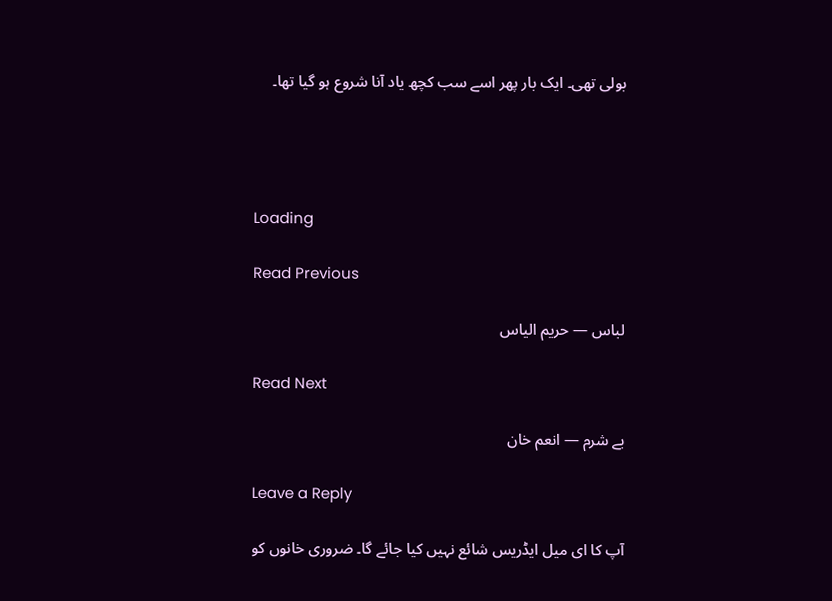بولی تھی۔ ایک بار پھر اسے سب کچھ یاد آنا شروع ہو گیا تھا۔




Loading

Read Previous

لباس — حریم الیاس

Read Next

بے شرم — انعم خان

Leave a Reply

آپ کا ای میل ایڈریس شائع نہیں کیا جائے گا۔ ضروری خانوں کو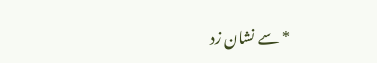* سے نشان زد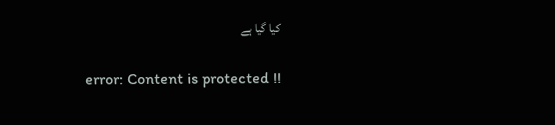کیا گیا ہے

error: Content is protected !!